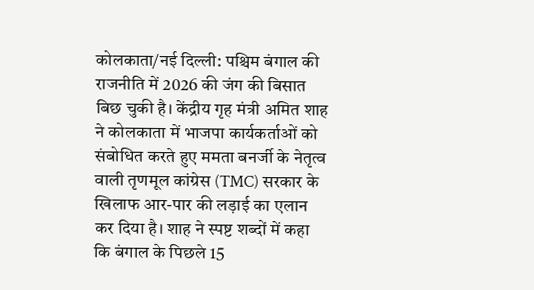कोलकाता/नई दिल्ली: पश्चिम बंगाल की राजनीति में 2026 की जंग की बिसात बिछ चुकी है। केंद्रीय गृह मंत्री अमित शाह ने कोलकाता में भाजपा कार्यकर्ताओं को संबोधित करते हुए ममता बनर्जी के नेतृत्व वाली तृणमूल कांग्रेस (TMC) सरकार के खिलाफ आर-पार की लड़ाई का एलान कर दिया है। शाह ने स्पष्ट शब्दों में कहा कि बंगाल के पिछले 15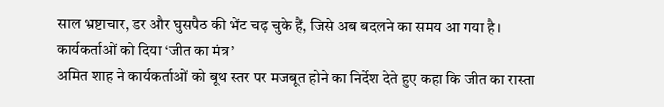साल भ्रष्टाचार, डर और घुसपैठ की भेंट चढ़ चुके हैं, जिसे अब बदलने का समय आ गया है।
कार्यकर्ताओं को दिया ‘जीत का मंत्र’
अमित शाह ने कार्यकर्ताओं को बूथ स्तर पर मजबूत होने का निर्देश देते हुए कहा कि जीत का रास्ता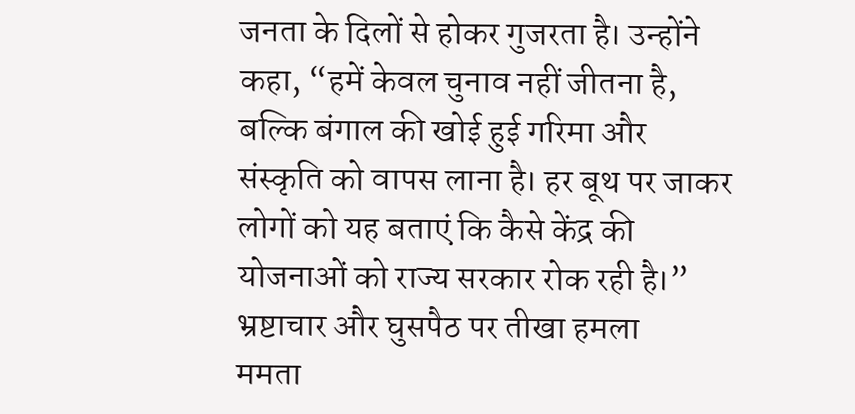जनता के दिलों से होकर गुजरता है। उन्होंने कहा, “हमें केवल चुनाव नहीं जीतना है, बल्कि बंगाल की खोई हुई गरिमा और संस्कृति को वापस लाना है। हर बूथ पर जाकर लोगों को यह बताएं कि कैसे केंद्र की योजनाओं को राज्य सरकार रोक रही है।”
भ्रष्टाचार और घुसपैठ पर तीखा हमला
ममता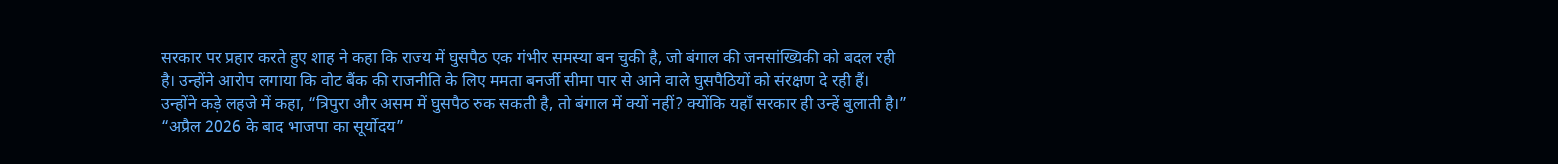सरकार पर प्रहार करते हुए शाह ने कहा कि राज्य में घुसपैठ एक गंभीर समस्या बन चुकी है, जो बंगाल की जनसांख्यिकी को बदल रही है। उन्होंने आरोप लगाया कि वोट बैंक की राजनीति के लिए ममता बनर्जी सीमा पार से आने वाले घुसपैठियों को संरक्षण दे रही हैं। उन्होंने कड़े लहजे में कहा, “त्रिपुरा और असम में घुसपैठ रुक सकती है, तो बंगाल में क्यों नहीं? क्योंकि यहाँ सरकार ही उन्हें बुलाती है।”
“अप्रैल 2026 के बाद भाजपा का सूर्योदय”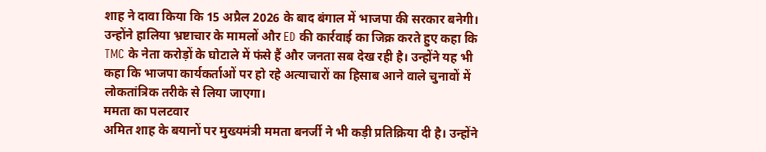शाह ने दावा किया कि 15 अप्रैल 2026 के बाद बंगाल में भाजपा की सरकार बनेगी। उन्होंने हालिया भ्रष्टाचार के मामलों और ED की कार्रवाई का जिक्र करते हुए कहा कि TMC के नेता करोड़ों के घोटाले में फंसे हैं और जनता सब देख रही है। उन्होंने यह भी कहा कि भाजपा कार्यकर्ताओं पर हो रहे अत्याचारों का हिसाब आने वाले चुनावों में लोकतांत्रिक तरीके से लिया जाएगा।
ममता का पलटवार
अमित शाह के बयानों पर मुख्यमंत्री ममता बनर्जी ने भी कड़ी प्रतिक्रिया दी है। उन्होंने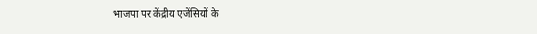भाजपा पर केंद्रीय एजेंसियों के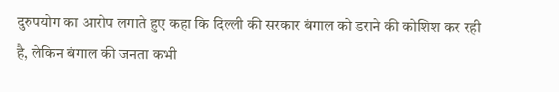दुरुपयोग का आरोप लगाते हुए कहा कि दिल्ली की सरकार बंगाल को डराने की कोशिश कर रही है, लेकिन बंगाल की जनता कभी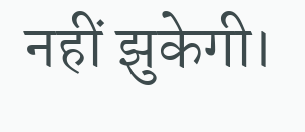नहीं झुकेगी।